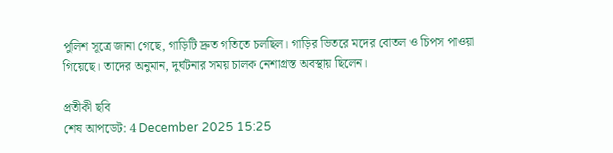পুলিশ সূত্রে জানা গেছে, গাড়িটি দ্রুত গতিতে চলছিল। গাড়ির ভিতরে মদের বোতল ও চিপস পাওয়া গিয়েছে। তাদের অনুমান, দুর্ঘটনার সময় চালক নেশাগ্রস্ত অবস্থায় ছিলেন।

প্রতীকী ছবি
শেষ আপডেট: 4 December 2025 15:25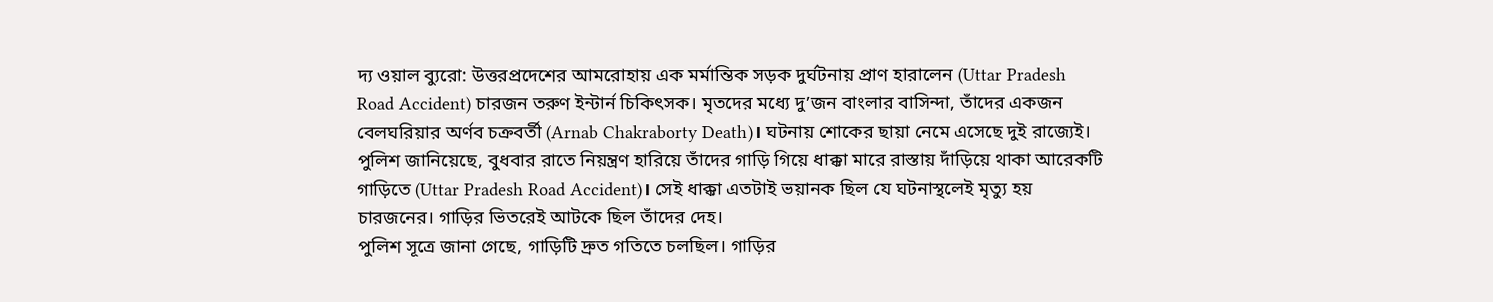দ্য ওয়াল ব্যুরো: উত্তরপ্রদেশের আমরোহায় এক মর্মান্তিক সড়ক দুর্ঘটনায় প্রাণ হারালেন (Uttar Pradesh Road Accident) চারজন তরুণ ইন্টার্ন চিকিৎসক। মৃতদের মধ্যে দু’জন বাংলার বাসিন্দা, তাঁদের একজন বেলঘরিয়ার অর্ণব চক্রবর্তী (Arnab Chakraborty Death)। ঘটনায় শোকের ছায়া নেমে এসেছে দুই রাজ্যেই। পুলিশ জানিয়েছে, বুধবার রাতে নিয়ন্ত্রণ হারিয়ে তাঁদের গাড়ি গিয়ে ধাক্কা মারে রাস্তায় দাঁড়িয়ে থাকা আরেকটি গাড়িতে (Uttar Pradesh Road Accident)। সেই ধাক্কা এতটাই ভয়ানক ছিল যে ঘটনাস্থলেই মৃত্যু হয় চারজনের। গাড়ির ভিতরেই আটকে ছিল তাঁদের দেহ।
পুলিশ সূত্রে জানা গেছে, গাড়িটি দ্রুত গতিতে চলছিল। গাড়ির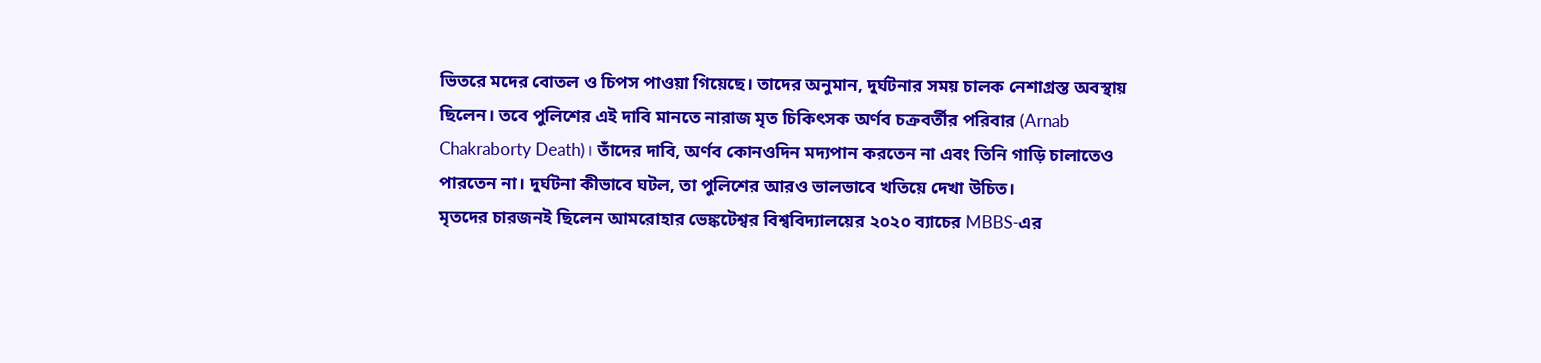ভিতরে মদের বোতল ও চিপস পাওয়া গিয়েছে। তাদের অনুমান, দুর্ঘটনার সময় চালক নেশাগ্রস্ত অবস্থায় ছিলেন। তবে পুলিশের এই দাবি মানতে নারাজ মৃত চিকিৎসক অর্ণব চক্রবর্তীর পরিবার (Arnab Chakraborty Death)। তাঁদের দাবি, অর্ণব কোনওদিন মদ্যপান করতেন না এবং তিনি গাড়ি চালাতেও পারতেন না। দুর্ঘটনা কীভাবে ঘটল, তা পুলিশের আরও ভালভাবে খতিয়ে দেখা উচিত।
মৃতদের চারজনই ছিলেন আমরোহার ভেঙ্কটেশ্বর বিশ্ববিদ্যালয়ের ২০২০ ব্যাচের MBBS-এর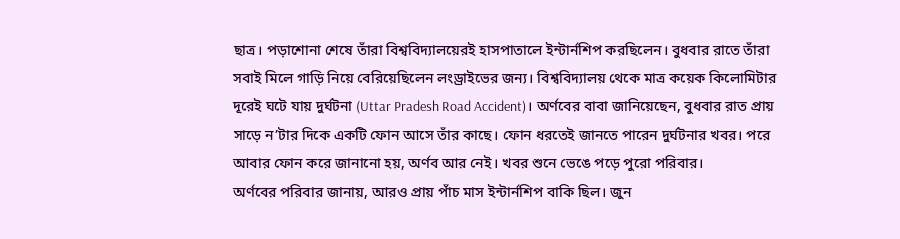ছাত্র। পড়াশোনা শেষে তাঁরা বিশ্ববিদ্যালয়েরই হাসপাতালে ইন্টার্নশিপ করছিলেন। বুধবার রাতে তাঁরা সবাই মিলে গাড়ি নিয়ে বেরিয়েছিলেন লংড্রাইভের জন্য। বিশ্ববিদ্যালয় থেকে মাত্র কয়েক কিলোমিটার দূরেই ঘটে যায় দুর্ঘটনা (Uttar Pradesh Road Accident)। অর্ণবের বাবা জানিয়েছেন, বুধবার রাত প্রায় সাড়ে ন’টার দিকে একটি ফোন আসে তাঁর কাছে। ফোন ধরতেই জানতে পারেন দুর্ঘটনার খবর। পরে আবার ফোন করে জানানো হয়, অর্ণব আর নেই। খবর শুনে ভেঙে পড়ে পুরো পরিবার।
অর্ণবের পরিবার জানায়, আরও প্রায় পাঁচ মাস ইন্টার্নশিপ বাকি ছিল। জুন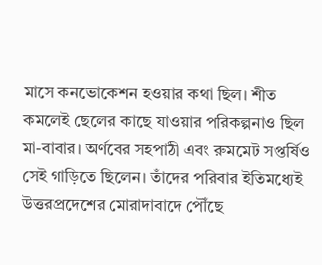মাসে কনভোকেশন হওয়ার কথা ছিল। শীত কমলেই ছেলের কাছে যাওয়ার পরিকল্পনাও ছিল মা-বাবার। অর্ণবের সহপাঠী এবং রুমমেট সপ্তর্ষিও সেই গাড়িতে ছিলেন। তাঁদের পরিবার ইতিমধ্যেই উত্তরপ্রদেশের মোরাদাবাদে পৌঁছে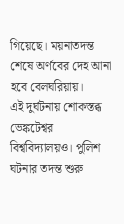গিয়েছে। ময়নাতদন্ত শেষে অর্ণবের দেহ আনা হবে বেলঘরিয়ায়।
এই দুর্ঘটনায় শোকস্তব্ধ ভেঙ্কটেশ্বর বিশ্ববিদ্যালয়ও। পুলিশ ঘটনার তদন্ত শুরু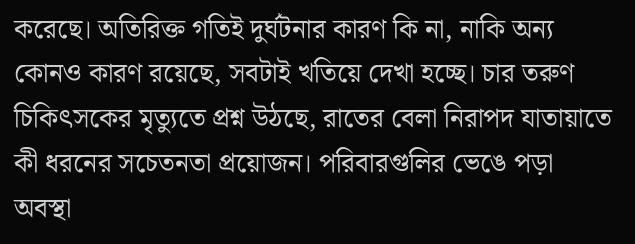করেছে। অতিরিক্ত গতিই দুর্ঘটনার কারণ কি না, নাকি অন্য কোনও কারণ রয়েছে, সবটাই খতিয়ে দেখা হচ্ছে। চার তরুণ চিকিৎসকের মৃত্যুতে প্রশ্ন উঠছে, রাতের বেলা নিরাপদ যাতায়াতে কী ধরনের সচেতনতা প্রয়োজন। পরিবারগুলির ভেঙে পড়া অবস্থা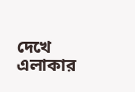দেখে এলাকার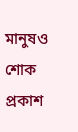মানুষও শোক প্রকাশ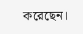করেছেন।